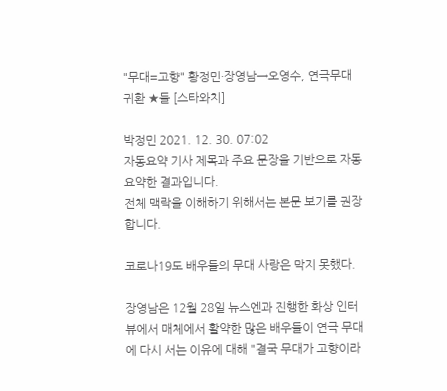"무대=고향" 황정민·장영남→오영수, 연극무대 귀환 ★들 [스타와치]

박정민 2021. 12. 30. 07:02
자동요약 기사 제목과 주요 문장을 기반으로 자동요약한 결과입니다.
전체 맥락을 이해하기 위해서는 본문 보기를 권장합니다.

코로나19도 배우들의 무대 사랑은 막지 못했다.

장영남은 12월 28일 뉴스엔과 진행한 화상 인터뷰에서 매체에서 활약한 많은 배우들이 연극 무대에 다시 서는 이유에 대해 "결국 무대가 고향이라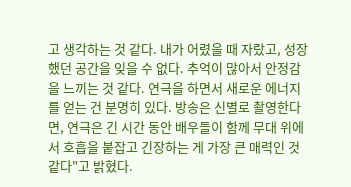고 생각하는 것 같다. 내가 어렸을 때 자랐고, 성장했던 공간을 잊을 수 없다. 추억이 많아서 안정감을 느끼는 것 같다. 연극을 하면서 새로운 에너지를 얻는 건 분명히 있다. 방송은 신별로 촬영한다면, 연극은 긴 시간 동안 배우들이 함께 무대 위에서 호흡을 붙잡고 긴장하는 게 가장 큰 매력인 것 같다"고 밝혔다.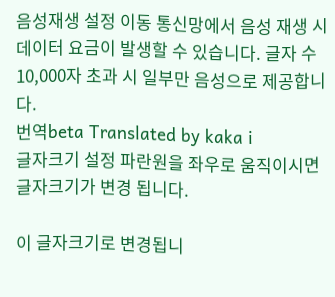음성재생 설정 이동 통신망에서 음성 재생 시 데이터 요금이 발생할 수 있습니다. 글자 수 10,000자 초과 시 일부만 음성으로 제공합니다.
번역beta Translated by kaka i
글자크기 설정 파란원을 좌우로 움직이시면 글자크기가 변경 됩니다.

이 글자크기로 변경됩니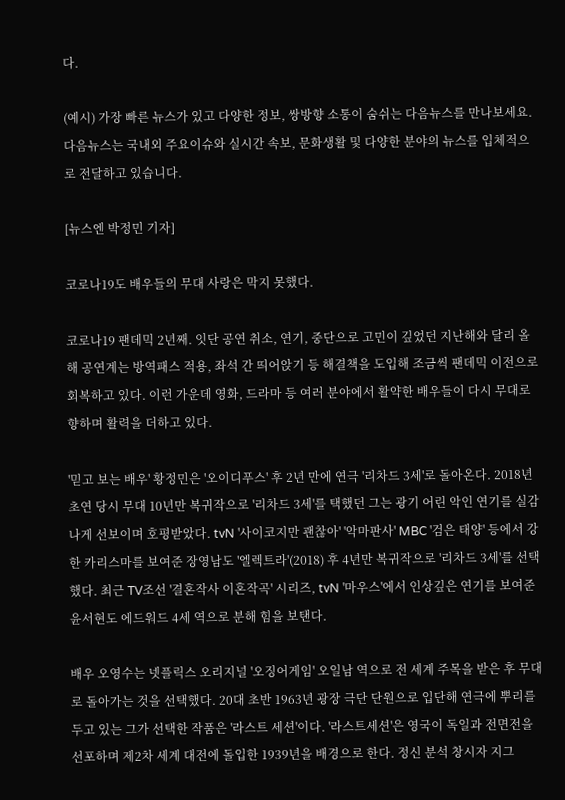다.

(예시) 가장 빠른 뉴스가 있고 다양한 정보, 쌍방향 소통이 숨쉬는 다음뉴스를 만나보세요. 다음뉴스는 국내외 주요이슈와 실시간 속보, 문화생활 및 다양한 분야의 뉴스를 입체적으로 전달하고 있습니다.

[뉴스엔 박정민 기자]

코로나19도 배우들의 무대 사랑은 막지 못했다.

코로나19 팬데믹 2년째. 잇단 공연 취소, 연기, 중단으로 고민이 깊었던 지난해와 달리 올해 공연계는 방역패스 적용, 좌석 간 띄어앉기 등 해결책을 도입해 조금씩 팬데믹 이전으로 회복하고 있다. 이런 가운데 영화, 드라마 등 여러 분야에서 활약한 배우들이 다시 무대로 향하며 활력을 더하고 있다.

'믿고 보는 배우' 황정민은 '오이디푸스' 후 2년 만에 연극 '리차드 3세'로 돌아온다. 2018년 초연 당시 무대 10년만 복귀작으로 '리차드 3세'를 택했던 그는 광기 어린 악인 연기를 실감 나게 선보이며 호평받았다. tvN '사이코지만 괜찮아' '악마판사' MBC '검은 태양' 등에서 강한 카리스마를 보여준 장영남도 '엘렉트라'(2018) 후 4년만 복귀작으로 '리차드 3세'를 선택했다. 최근 TV조선 '결혼작사 이혼작곡' 시리즈, tvN '마우스'에서 인상깊은 연기를 보여준 윤서현도 에드워드 4세 역으로 분해 힘을 보탠다.

배우 오영수는 넷플릭스 오리지널 '오징어게임' 오일남 역으로 전 세계 주목을 받은 후 무대로 돌아가는 것을 선택했다. 20대 초반 1963년 광장 극단 단원으로 입단해 연극에 뿌리를 두고 있는 그가 선택한 작품은 '라스트 세션'이다. '라스트세션'은 영국이 독일과 전면전을 선포하며 제2차 세계 대전에 돌입한 1939년을 배경으로 한다. 정신 분석 창시자 지그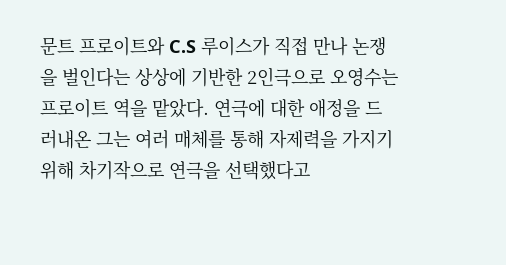문트 프로이트와 C.S 루이스가 직접 만나 논쟁을 벌인다는 상상에 기반한 2인극으로 오영수는 프로이트 역을 맡았다. 연극에 대한 애정을 드러내온 그는 여러 매체를 통해 자제력을 가지기 위해 차기작으로 연극을 선택했다고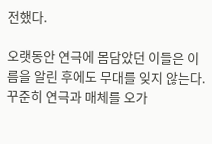전했다.

오랫동안 연극에 몸담았던 이들은 이름을 알린 후에도 무대를 잊지 않는다. 꾸준히 연극과 매체를 오가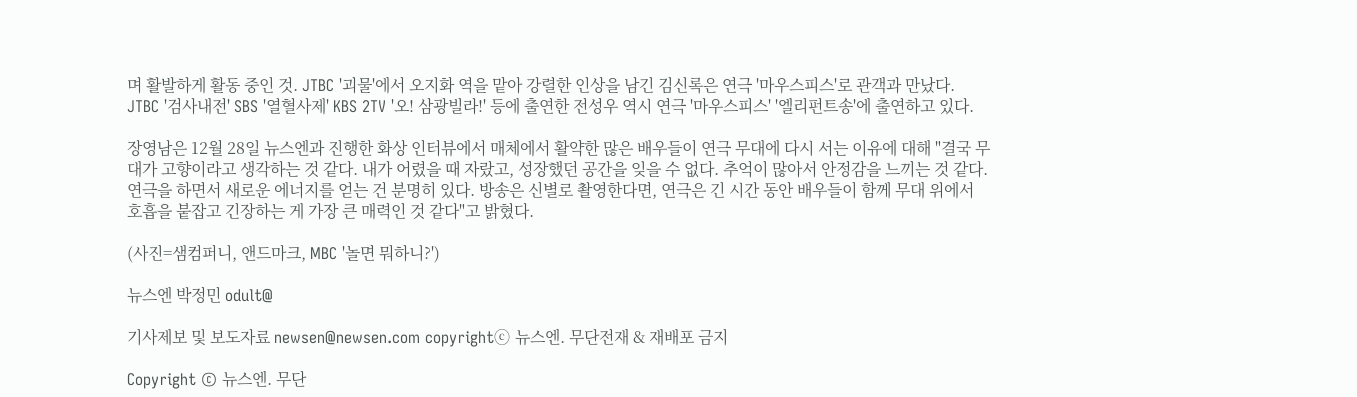며 활발하게 활동 중인 것. JTBC '괴물'에서 오지화 역을 맡아 강렬한 인상을 남긴 김신록은 연극 '마우스피스'로 관객과 만났다. JTBC '검사내전' SBS '열혈사제' KBS 2TV '오! 삼광빌라!' 등에 출연한 전성우 역시 연극 '마우스피스' '엘리펀트송'에 출연하고 있다.

장영남은 12월 28일 뉴스엔과 진행한 화상 인터뷰에서 매체에서 활약한 많은 배우들이 연극 무대에 다시 서는 이유에 대해 "결국 무대가 고향이라고 생각하는 것 같다. 내가 어렸을 때 자랐고, 성장했던 공간을 잊을 수 없다. 추억이 많아서 안정감을 느끼는 것 같다. 연극을 하면서 새로운 에너지를 얻는 건 분명히 있다. 방송은 신별로 촬영한다면, 연극은 긴 시간 동안 배우들이 함께 무대 위에서 호흡을 붙잡고 긴장하는 게 가장 큰 매력인 것 같다"고 밝혔다.

(사진=샘컴퍼니, 앤드마크, MBC '놀면 뭐하니?')

뉴스엔 박정민 odult@

기사제보 및 보도자료 newsen@newsen.com copyrightⓒ 뉴스엔. 무단전재 & 재배포 금지

Copyright © 뉴스엔. 무단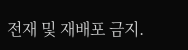전재 및 재배포 금지.